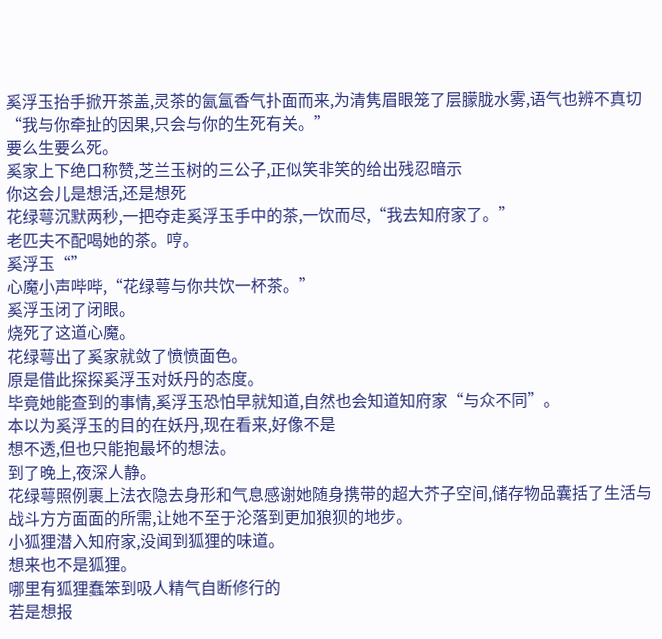奚浮玉抬手掀开茶盖,灵茶的氤氲香气扑面而来,为清隽眉眼笼了层朦胧水雾,语气也辨不真切“我与你牵扯的因果,只会与你的生死有关。”
要么生要么死。
奚家上下绝口称赞,芝兰玉树的三公子,正似笑非笑的给出残忍暗示
你这会儿是想活,还是想死
花绿萼沉默两秒,一把夺走奚浮玉手中的茶,一饮而尽,“我去知府家了。”
老匹夫不配喝她的茶。哼。
奚浮玉“”
心魔小声哔哔,“花绿萼与你共饮一杯茶。”
奚浮玉闭了闭眼。
烧死了这道心魔。
花绿萼出了奚家就敛了愤愤面色。
原是借此探探奚浮玉对妖丹的态度。
毕竟她能查到的事情,奚浮玉恐怕早就知道,自然也会知道知府家“与众不同”。
本以为奚浮玉的目的在妖丹,现在看来,好像不是
想不透,但也只能抱最坏的想法。
到了晚上,夜深人静。
花绿萼照例裹上法衣隐去身形和气息感谢她随身携带的超大芥子空间,储存物品囊括了生活与战斗方方面面的所需,让她不至于沦落到更加狼狈的地步。
小狐狸潜入知府家,没闻到狐狸的味道。
想来也不是狐狸。
哪里有狐狸蠢笨到吸人精气自断修行的
若是想报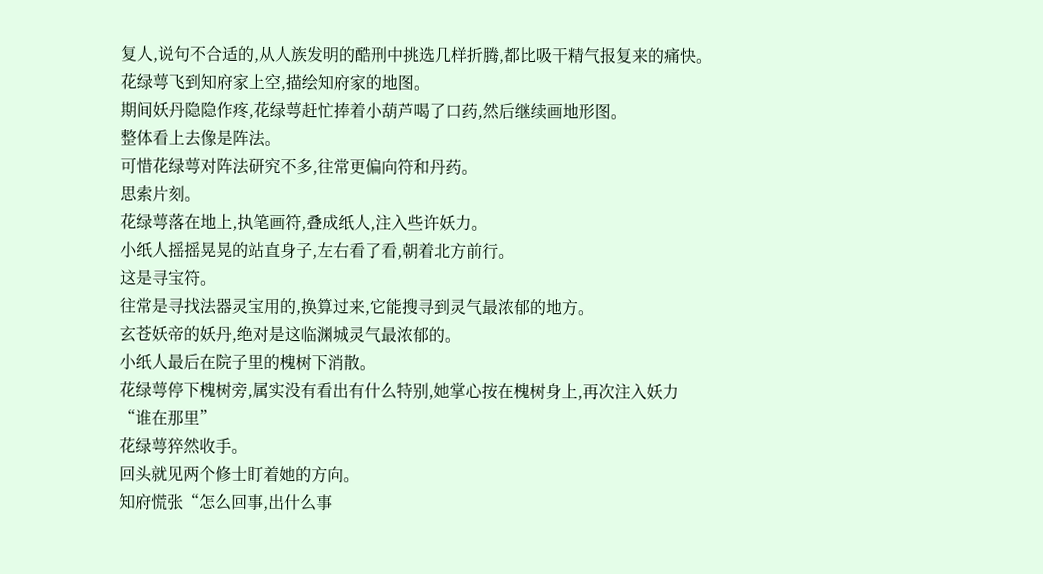复人,说句不合适的,从人族发明的酷刑中挑选几样折腾,都比吸干精气报复来的痛快。
花绿萼飞到知府家上空,描绘知府家的地图。
期间妖丹隐隐作疼,花绿萼赶忙捧着小葫芦喝了口药,然后继续画地形图。
整体看上去像是阵法。
可惜花绿萼对阵法研究不多,往常更偏向符和丹药。
思索片刻。
花绿萼落在地上,执笔画符,叠成纸人,注入些许妖力。
小纸人摇摇晃晃的站直身子,左右看了看,朝着北方前行。
这是寻宝符。
往常是寻找法器灵宝用的,换算过来,它能搜寻到灵气最浓郁的地方。
玄苍妖帝的妖丹,绝对是这临渊城灵气最浓郁的。
小纸人最后在院子里的槐树下消散。
花绿萼停下槐树旁,属实没有看出有什么特别,她掌心按在槐树身上,再次注入妖力
“谁在那里”
花绿萼猝然收手。
回头就见两个修士盯着她的方向。
知府慌张“怎么回事,出什么事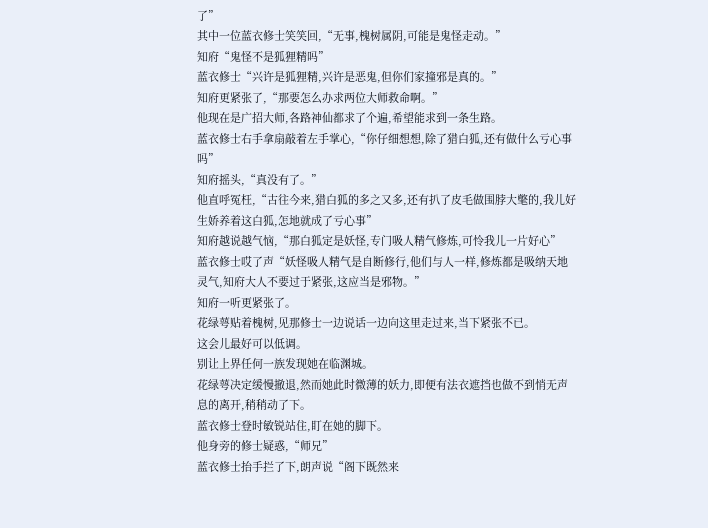了”
其中一位蓝衣修士笑笑回,“无事,槐树属阴,可能是鬼怪走动。”
知府“鬼怪不是狐狸精吗”
蓝衣修士“兴许是狐狸精,兴许是恶鬼,但你们家撞邪是真的。”
知府更紧张了,“那要怎么办求两位大师救命啊。”
他现在是广招大师,各路神仙都求了个遍,希望能求到一条生路。
蓝衣修士右手拿扇敲着左手掌心,“你仔细想想,除了猎白狐,还有做什么亏心事吗”
知府摇头,“真没有了。”
他直呼冤枉,“古往今来,猎白狐的多之又多,还有扒了皮毛做围脖大氅的,我儿好生娇养着这白狐,怎地就成了亏心事”
知府越说越气恼,“那白狐定是妖怪,专门吸人精气修炼,可怜我儿一片好心”
蓝衣修士哎了声“妖怪吸人精气是自断修行,他们与人一样,修炼都是吸纳天地灵气,知府大人不要过于紧张,这应当是邪物。”
知府一听更紧张了。
花绿萼贴着槐树,见那修士一边说话一边向这里走过来,当下紧张不已。
这会儿最好可以低调。
别让上界任何一族发现她在临渊城。
花绿萼决定缓慢撤退,然而她此时微薄的妖力,即便有法衣遮挡也做不到悄无声息的离开,稍稍动了下。
蓝衣修士登时敏锐站住,盯在她的脚下。
他身旁的修士疑惑,“师兄”
蓝衣修士抬手拦了下,朗声说“阁下既然来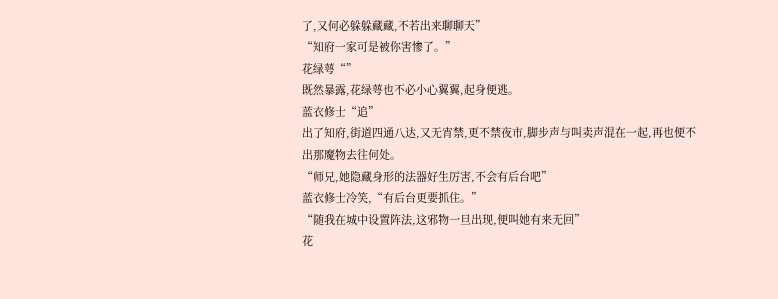了,又何必躲躲藏藏,不若出来聊聊天”
“知府一家可是被你害惨了。”
花绿萼“”
既然暴露,花绿萼也不必小心翼翼,起身便逃。
蓝衣修士“追”
出了知府,街道四通八达,又无宵禁,更不禁夜市,脚步声与叫卖声混在一起,再也便不出那魔物去往何处。
“师兄,她隐藏身形的法器好生厉害,不会有后台吧”
蓝衣修士冷笑,“有后台更要抓住。”
“随我在城中设置阵法,这邪物一旦出现,便叫她有来无回”
花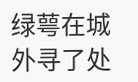绿萼在城外寻了处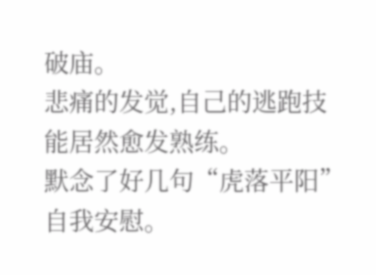破庙。
悲痛的发觉,自己的逃跑技能居然愈发熟练。
默念了好几句“虎落平阳”自我安慰。